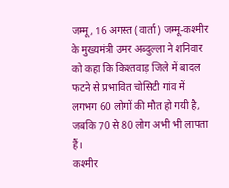जम्मू, 16 अगस्त (वार्ता) जम्मू-कश्मीर के मुख्यमंत्री उमर अब्दुल्ला ने शनिवार को कहा कि किश्तवाड़ जिले में बादल फटने से प्रभावित चोसिटी गांव में लगभग 60 लोगों की मौत हो गयी है, जबकि 70 से 80 लोग अभी भी लापता हैं।
कश्मीर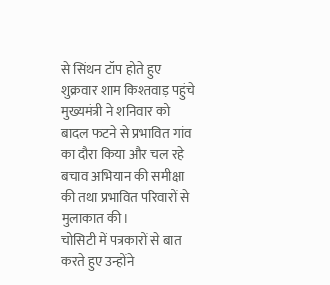से सिंथन टॉप होते हुए शुक्रवार शाम किश्तवाड़ पहुंचे मुख्यमंत्री ने शनिवार को बादल फटने से प्रभावित गांव का दौरा किया और चल रहे बचाव अभियान की समीक्षा की तथा प्रभावित परिवारों से मुलाकात की।
चोसिटी में पत्रकारों से बात करते हुए उन्होंने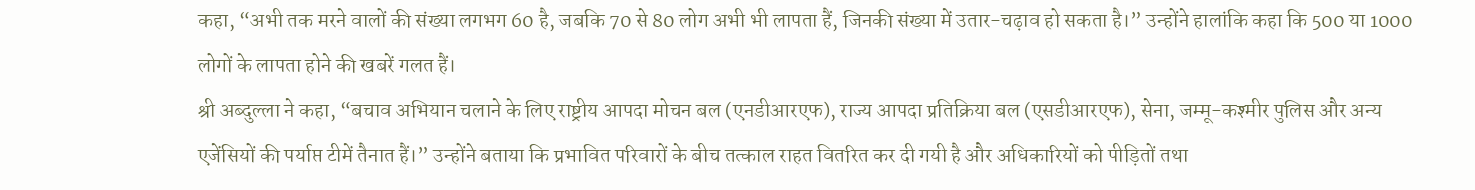कहा, “अभी तक मरने वालों की संख्या लगभग 60 है, जबकि 70 से 80 लोग अभी भी लापता हैं, जिनकी संख्या में उतार-चढ़ाव हो सकता है।” उन्होंने हालांकि कहा कि 500 या 1000 लोगों के लापता होने की खबरें गलत हैं।
श्री अब्दुल्ला ने कहा, “बचाव अभियान चलाने के लिए राष्ट्रीय आपदा मोचन बल (एनडीआरएफ), राज्य आपदा प्रतिक्रिया बल (एसडीआरएफ), सेना, जम्मू-कश्मीर पुलिस और अन्य एजेंसियों की पर्याप्त टीमें तैनात हैं।” उन्होंने बताया कि प्रभावित परिवारों के बीच तत्काल राहत वितरित कर दी गयी है और अधिकारियों को पीड़ितों तथा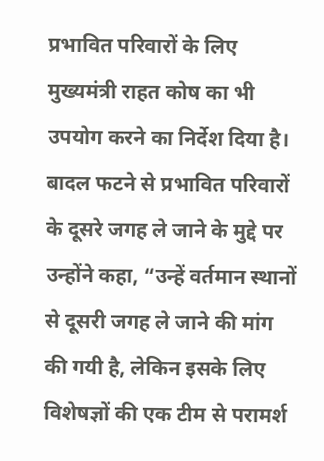प्रभावित परिवारों के लिए मुख्यमंत्री राहत कोष का भी उपयोग करने का निर्देश दिया है।
बादल फटने से प्रभावित परिवारों के दूसरे जगह ले जाने के मुद्दे पर उन्होंने कहा, “उन्हें वर्तमान स्थानों से दूसरी जगह ले जाने की मांग की गयी है, लेकिन इसके लिए विशेषज्ञों की एक टीम से परामर्श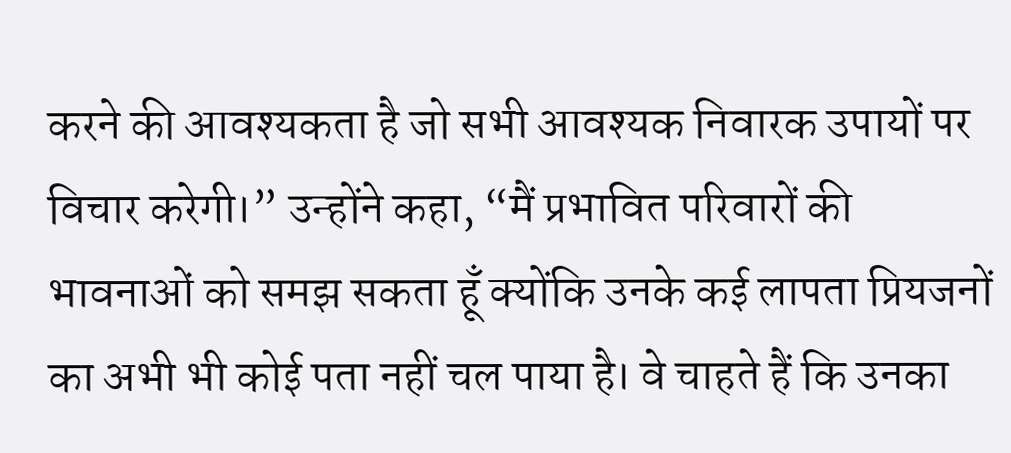करने की आवश्यकता है जो सभी आवश्यक निवारक उपायों पर विचार करेगी।” उन्होंने कहा, “मैं प्रभावित परिवारों की भावनाओं को समझ सकता हूँ क्योंकि उनके कई लापता प्रियजनों का अभी भी कोई पता नहीं चल पाया है। वे चाहते हैं कि उनका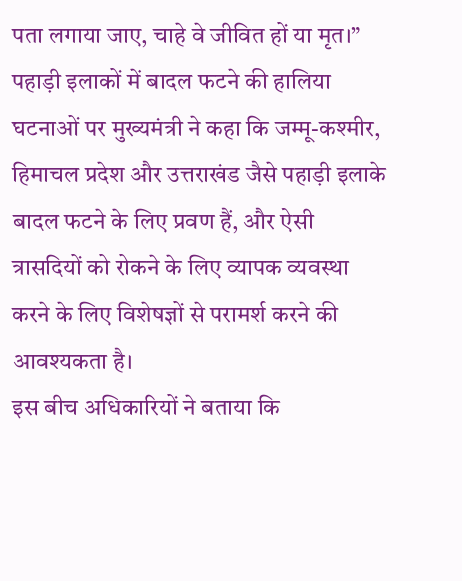पता लगाया जाए, चाहे वे जीवित हों या मृत।”
पहाड़ी इलाकों में बादल फटने की हालिया घटनाओं पर मुख्यमंत्री ने कहा कि जम्मू-कश्मीर, हिमाचल प्रदेश और उत्तराखंड जैसे पहाड़ी इलाके बादल फटने के लिए प्रवण हैं, और ऐसी त्रासदियों को रोकने के लिए व्यापक व्यवस्था करने के लिए विशेषज्ञों से परामर्श करने की आवश्यकता है।
इस बीच अधिकारियों ने बताया कि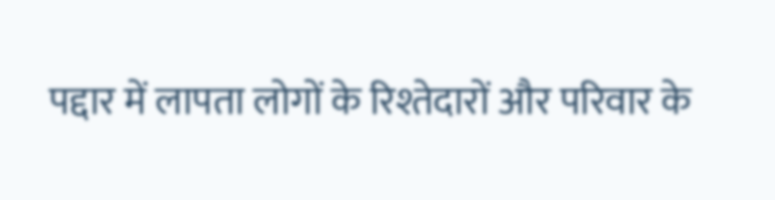पद्दार में लापता लोगों के रिश्तेदारों और परिवार के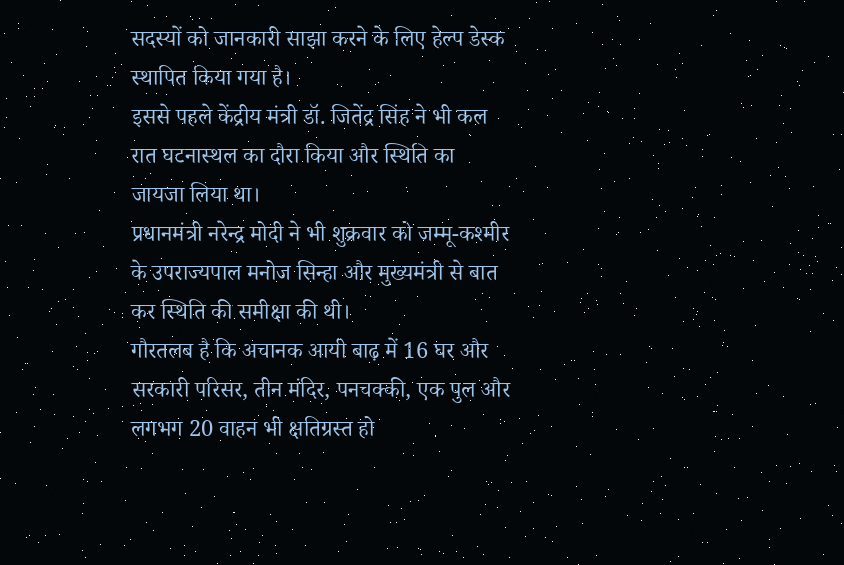सदस्यों को जानकारी साझा करने के लिए हेल्प डेस्क स्थापित किया गया है।
इससे पहले केंद्रीय मंत्री डॉ. जितेंद्र सिंह ने भी कल रात घटनास्थल का दौरा किया और स्थिति का जायजा लिया था।
प्रधानमंत्री नरेन्द्र मोदी ने भी शुक्रवार को जम्मू-कश्मीर के उपराज्यपाल मनोज सिन्हा और मुख्यमंत्री से बात कर स्थिति की समीक्षा की थी।
गौरतलब है कि अचानक आयी बाढ़ में 16 घर और सरकारी परिसर, तीन मंदिर, पनचक्की, एक पुल और लगभग 20 वाहन भी क्षतिग्रस्त हो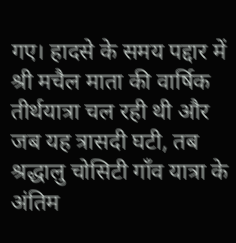गए। हादसे के समय पद्दार में श्री मचैल माता की वार्षिक तीर्थयात्रा चल रही थी और जब यह त्रासदी घटी, तब श्रद्धालु चोसिटी गाँव यात्रा के अंतिम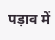पड़ाव में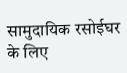सामुदायिक रसोईघर के लिए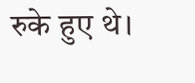रुके हुए थे।